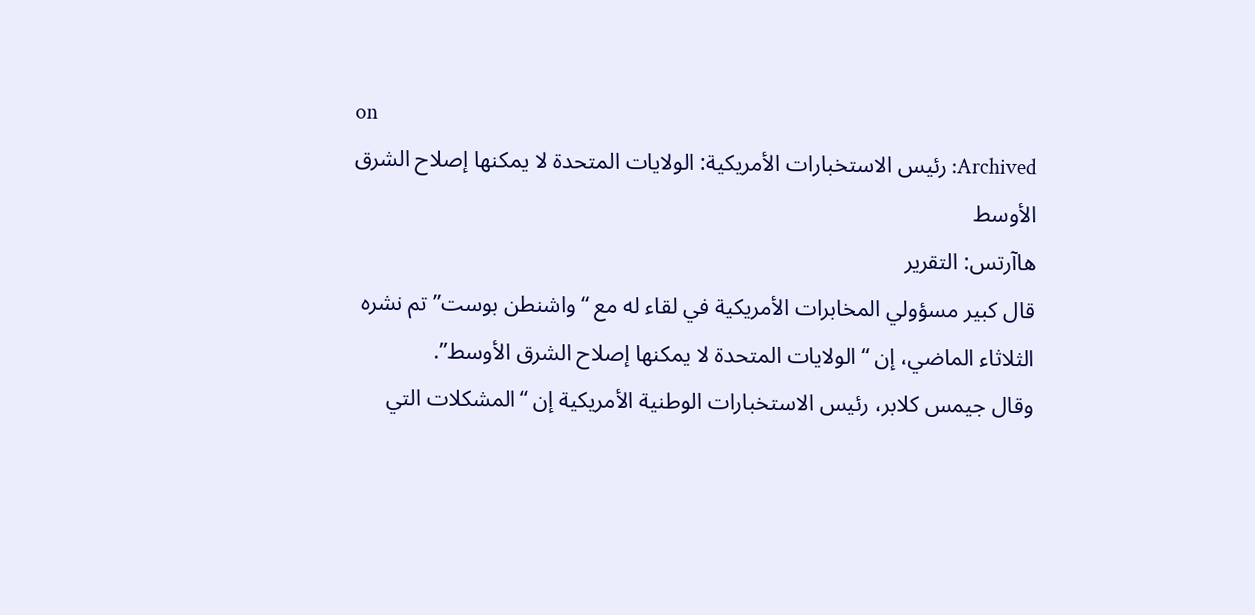on
Archived: رئيس الاستخبارات الأمريكية: الولايات المتحدة لا يمكنها إصلاح الشرق الأوسط
هاآرتس: التقرير
قال كبير مسؤولي المخابرات الأمريكية في لقاء له مع “واشنطن بوست” تم نشره الثلاثاء الماضي، إن “الولايات المتحدة لا يمكنها إصلاح الشرق الأوسط”.
وقال جيمس كلابر، رئيس الاستخبارات الوطنية الأمريكية إن “المشكلات التي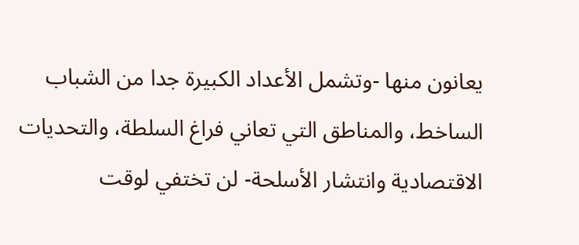يعانون منها -وتشمل الأعداد الكبيرة جدا من الشباب الساخط، والمناطق التي تعاني فراغ السلطة، والتحديات الاقتصادية وانتشار الأسلحة- لن تختفي لوقت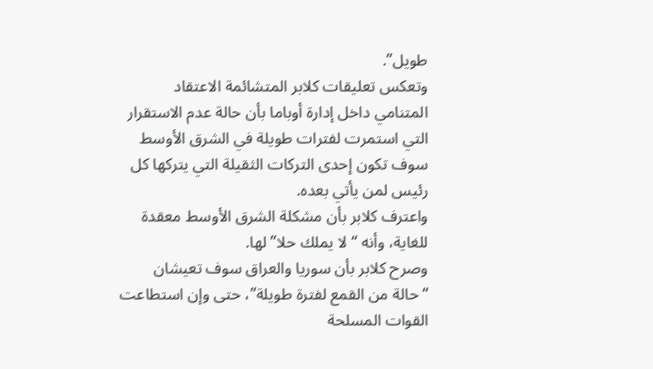طويل”.
وتعكس تعليقات كلابر المتشائمة الاعتقاد المتنامي داخل إدارة أوباما بأن حالة عدم الاستقرار التي استمرت لفترات طويلة في الشرق الأوسط سوف تكون إحدى التركات الثقيلة التي يتركها كل رئيس لمن يأتي بعده.
واعترف كلابر بأن مشكلة الشرق الأوسط معقدة للغاية، وأنه “لا يملك حلا” لها.
وصرح كلابر بأن سوريا والعراق سوف تعيشان “حالة من القمع لفترة طويلة”، حتى وإن استطاعت القوات المسلحة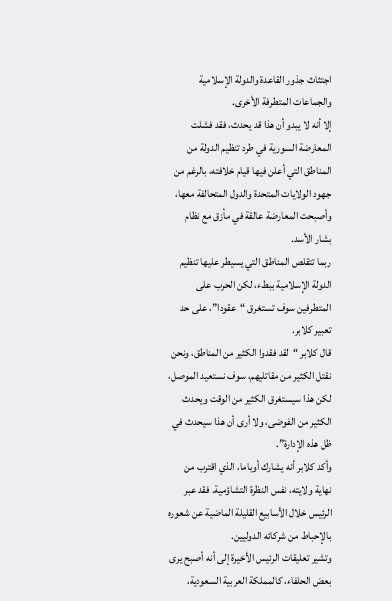اجتثاث جذور القاعدة والدولة الإسلامية والجماعات المتطرفة الأخرى.
إلا أنه لا يبدو أن هذا قد يحدث، فقد فشلت المعارضة السورية في طرد تنظيم الدولة من المناطق التي أعلن فيها قيام خلافته، بالرغم من جهود الولايات المتحدة والدول المتحالفة معها، وأصبحت المعارضة عالقة في مأزق مع نظام بشار الأسد.
ربما تتقلص المناطق التي يسيطر عليها تنظيم الدولة الإسلامية ببطء، لكن الحرب على المتطرفين سوف تستغرق “عقودا”، على حد تعبير كلابر.
قال كلابر “لقد فقدوا الكثير من المناطق، ونحن نقتل الكثير من مقاتليهم، سوف نستعيد الموصل، لكن هذا سيستغرق الكثير من الوقت ويحدث الكثير من الفوضى، ولا أرى أن هذا سيحدث في ظل هذه الإدارة”.
وأكد كلابر أنه يشارك أوباما، الذي اقترب من نهاية ولايته، نفس النظرة التشاؤمية. فقد عبر الرئيس خلال الأسابيع القليلة الماضية عن شعوره بالإحباط من شركائه الدوليين.
وتشير تعليقات الرئيس الأخيرة إلى أنه أصبح يرى بعض الحلفاء، كالمملكة العربية السعودية،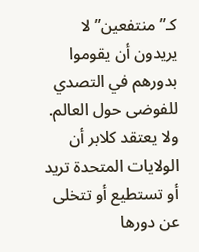كـ”منتفعين” لا يريدون أن يقوموا بدورهم في التصدي للفوضى حول العالم.
ولا يعتقد كلابر أن الولايات المتحدة تريد أو تستطيع أو تتخلى عن دورها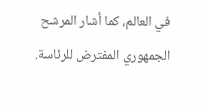في العالم، كما أشار المرشح الجمهوري المفترض للرئاسة.